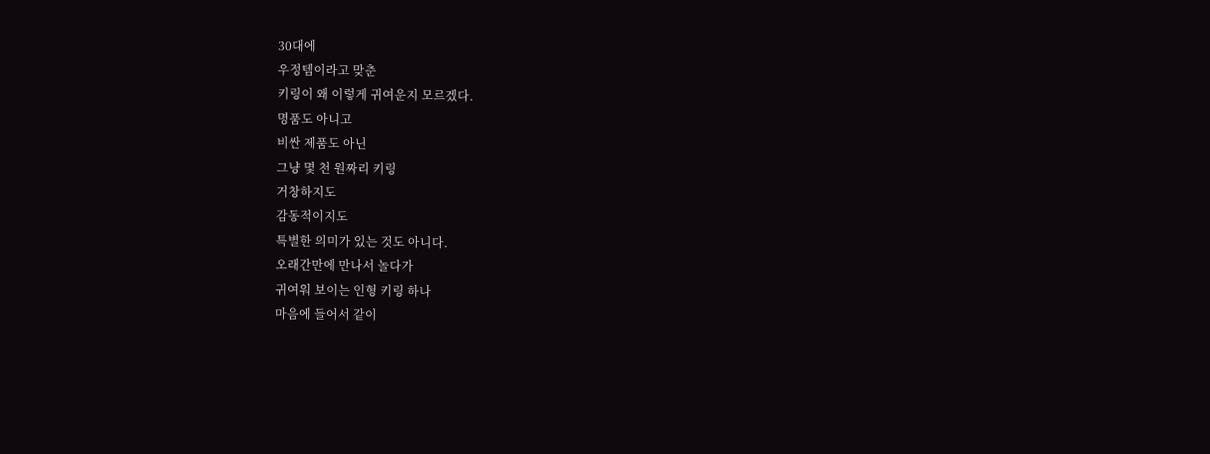30대에
우정템이라고 맞춘
키링이 왜 이렇게 귀여운지 모르겠다.
명품도 아니고
비싼 제품도 아닌
그냥 몇 천 원짜리 키링
거창하지도
감동적이지도
특별한 의미가 있는 것도 아니다.
오래간만에 만나서 놀다가
귀여워 보이는 인형 키링 하나
마음에 들어서 같이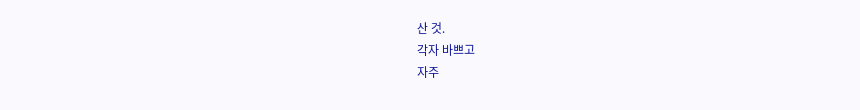산 것.
각자 바쁘고
자주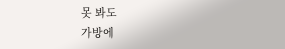못 봐도
가방에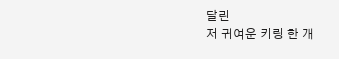달린
저 귀여운 키링 한 개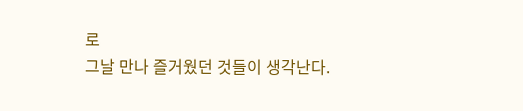로
그날 만나 즐거웠던 것들이 생각난다.